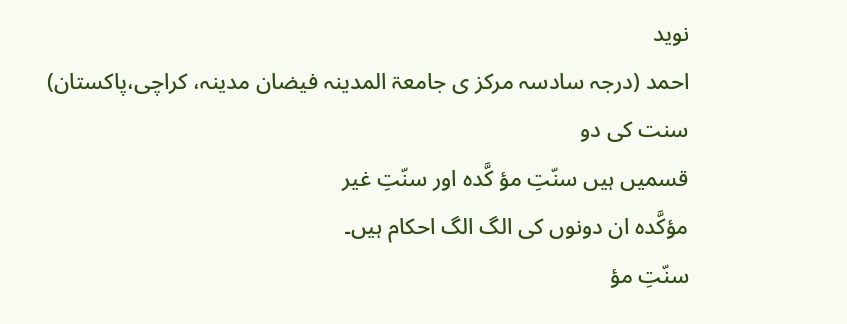نوید
احمد (درجہ سادسہ مرکز ی جامعۃ المدینہ فیضان مدینہ، کراچی،پاکستان)
سنت کی دو
قسمیں ہیں سنّتِ مؤ کَّدہ اور سنّتِ غیر
مؤکَّدہ ان دونوں کی الگ الگ احکام ہیں۔
سنّتِ مؤ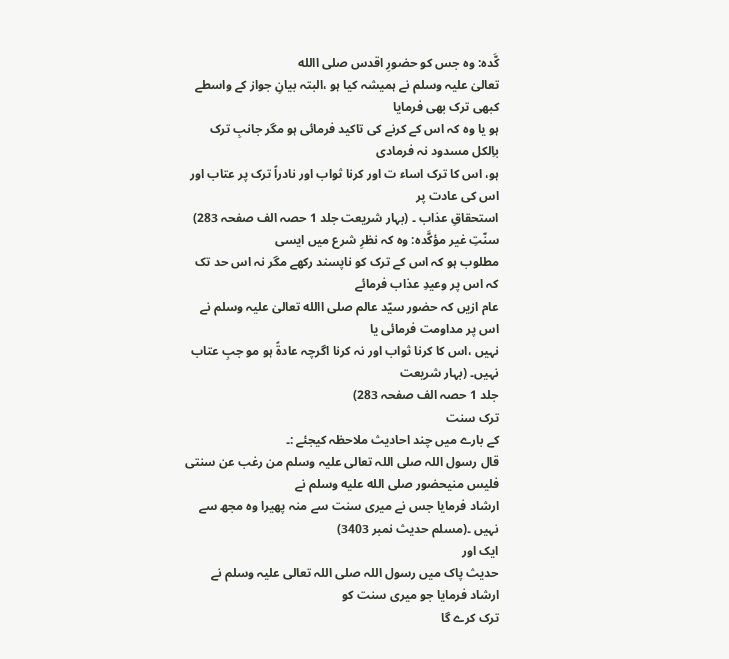کَّدہ: وہ جس کو حضورِ اقدس صلی االله
تعالیٰ علیہ وسلم نے ہمیشہ کیا ہو ،البتہ بیانِ جواز کے واسطے کبھی ترک بھی فرمایا
ہو یا وہ کہ اس کے کرنے کی تاکید فرمائی ہو مگر جانبِ ترک باِلکل مسدود نہ فرمادی
ہو، اس کا ترک اساء ت اور کرنا ثواب اور نادراً ترک پر عتاب اور اس کی عادت پر
استحقاقِ عذاب ۔ (بہار شریعت جلد 1 حصہ الف صفحہ 283)
سنّتِ غیر مؤکَّدہ: وہ کہ نظرِ شرع میں ایسی
مطلوب ہو کہ اس کے ترک کو ناپسند رکھے مگر نہ اس حد تک کہ اس پر وعیدِ عذاب فرمائے
عام ازیں کہ حضور سیّد عالم صلی االله تعالیٰ علیہ وسلم نے اس پر مداومت فرمائی یا
نہیں ،اس کا کرنا ثواب اور نہ کرنا اگرچہ عادۃً ہو مو جبِ عتاب نہیں۔ (بہار شریعت
جلد 1 حصہ الف صفحہ 283)
ترک سنت
کے بارے میں چند احادیث ملاحظہ کیجئے :۔
قال رسول اللہ صلی اللہ تعالی علیہ وسلم من رغب عن سنتی فلیس منیحضور صلى الله عليه وسلم نے
ارشاد فرمایا جس نے میری سنت سے منہ پھیرا وہ مجھ سے نہیں ۔(مسلم حدیث نمبر 3403)
ایک اور
حدیث پاک میں رسول اللہ صلی اللہ تعالی علیہ وسلم نے ارشاد فرمایا جو میری سنت کو
ترک کرے گا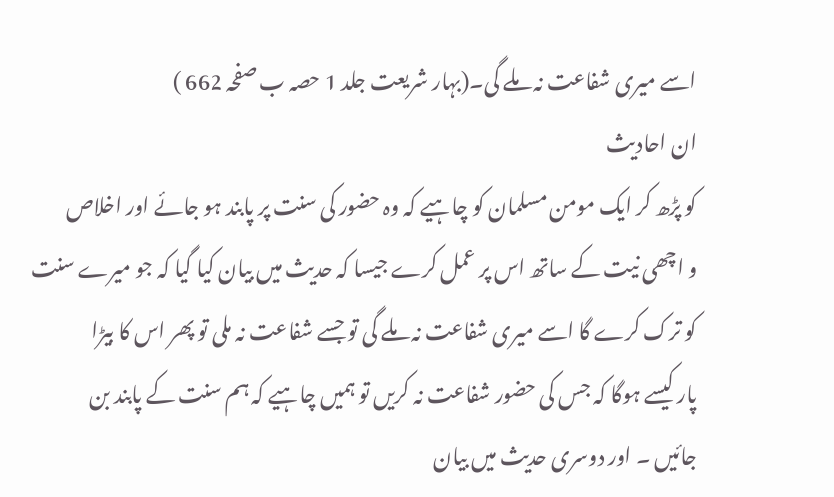اسے میری شفاعت نہ ملے گی۔(بہار شریعت جلد 1 حصہ ب صفحہ 662 )
ان احادیث
کو پڑھ کر ایک مومن مسلمان کو چاہیے کہ وہ حضور کی سنت پر پابند ہو جائے اور اخلاص
و اچھی نیت کے ساتھ اس پر عمل کرے جیسا کہ حدیث میں بیان کیا گیا کہ جو میرے سنت
کو ترک کرے گا اسے میری شفاعت نہ ملے گی تو جسے شفاعت نہ ملی تو پھر اس کا بیڑا
پار کیسے ہوگا کہ جس کی حضور شفاعت نہ کریں تو ہمیں چاہیے کہ ہم سنت کے پابند بن
جائیں ۔ اور دوسری حدیث میں بیان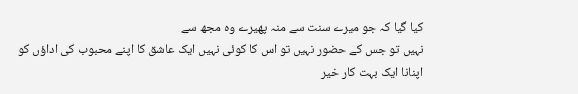کیا گیا کہ جو میرے سنت سے منہ پھیرے وہ مجھ سے
نہیں تو جس کے حضور نہیں تو اس کا کوئی نہیں ایک عاشق کا اپنے محبوب کی اداؤں کو
اپنانا ایک بہت کار خیر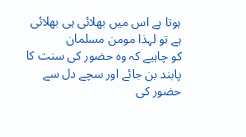ہوتا ہے اس میں بھلائی ہی بھلائی ہے تو لہذا مومن مسلمان
کو چاہیے کہ وہ حضور کی سنت کا پابند بن جائے اور سچے دل سے حضور کی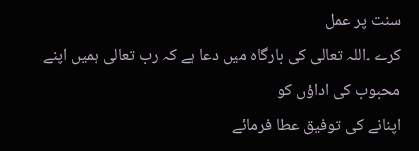سنت پر عمل
کرے ۔اللہ تعالی کی بارگاہ میں دعا ہے کہ رب تعالی ہمیں اپنے محبوب کی اداؤں کو
اپنانے کی توفیق عطا فرمائے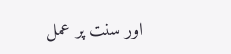اور سنت پر عمل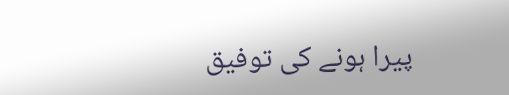پیرا ہونے کی توفیق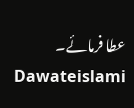عطا فرمائے۔
Dawateislami